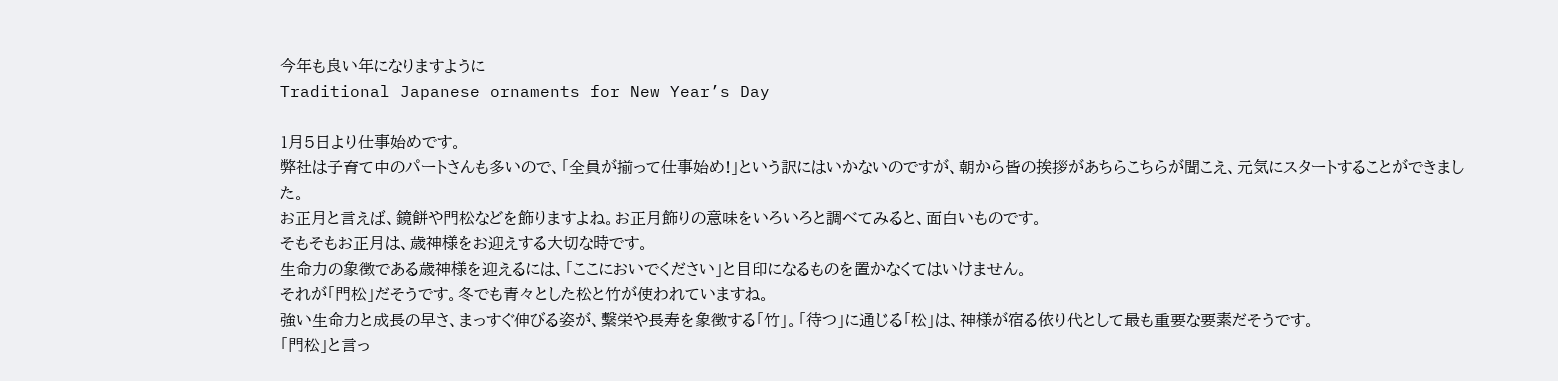今年も良い年になりますように
Traditional Japanese ornaments for New Year’s Day

1月5日より仕事始めです。
弊社は子育て中のパートさんも多いので、「全員が揃って仕事始め!」という訳にはいかないのですが、朝から皆の挨拶があちらこちらが聞こえ、元気にスタートすることができました。
お正月と言えば、鏡餅や門松などを飾りますよね。お正月飾りの意味をいろいろと調べてみると、面白いものです。
そもそもお正月は、歳神様をお迎えする大切な時です。
生命力の象徴である歳神様を迎えるには、「ここにおいでください」と目印になるものを置かなくてはいけません。
それが「門松」だそうです。冬でも青々とした松と竹が使われていますね。
強い生命力と成長の早さ、まっすぐ伸びる姿が、繫栄や長寿を象徴する「竹」。「待つ」に通じる「松」は、神様が宿る依り代として最も重要な要素だそうです。
「門松」と言っ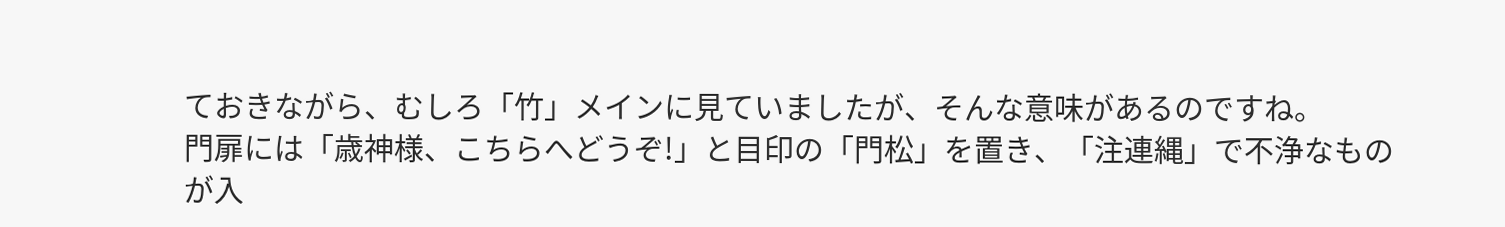ておきながら、むしろ「竹」メインに見ていましたが、そんな意味があるのですね。
門扉には「歳神様、こちらへどうぞ!」と目印の「門松」を置き、「注連縄」で不浄なものが入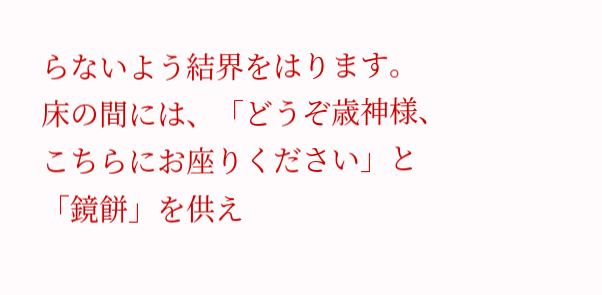らないよう結界をはります。
床の間には、「どうぞ歳神様、こちらにお座りください」と「鏡餅」を供え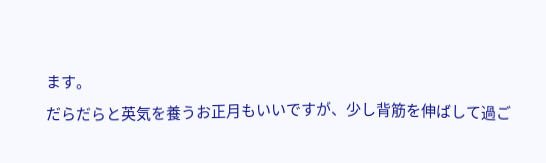ます。
だらだらと英気を養うお正月もいいですが、少し背筋を伸ばして過ご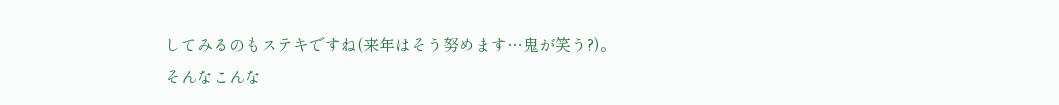してみるのもステキですね(来年はそう努めます…鬼が笑う?)。
そんなこんな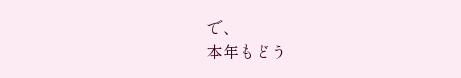で、
本年もどう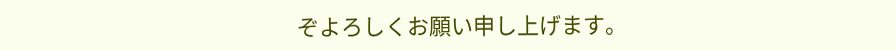ぞよろしくお願い申し上げます。